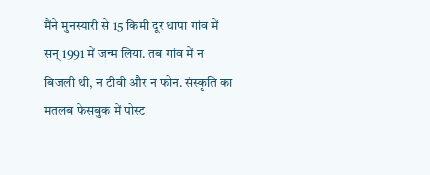मैंने मुनस्यारी से 15 किमी दूर धापा गांव में सन् 1991 में जन्म लिया. तब गांव में न बिजली थी, न टीवी और न फोन. संस्कृति का मतलब फेसबुक में पोस्ट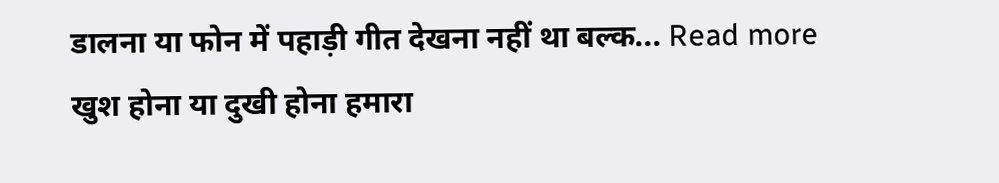डालना या फोन में पहाड़ी गीत देखना नहीं था बल्क... Read more
खुश होना या दुखी होना हमारा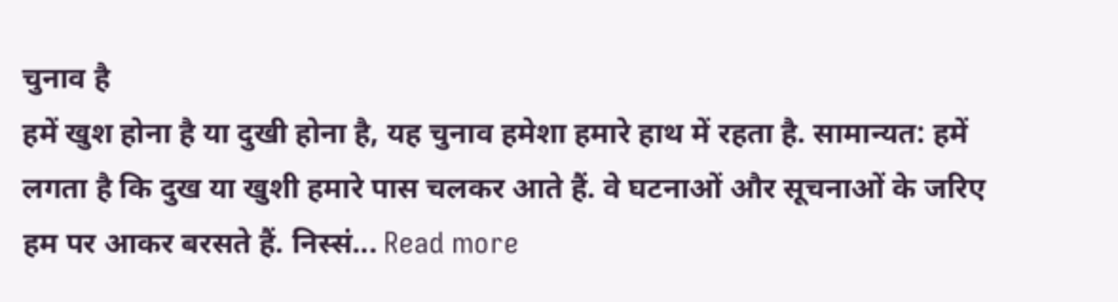चुनाव है
हमें खुश होना है या दुखी होना है, यह चुनाव हमेशा हमारे हाथ में रहता है. सामान्यत: हमें लगता है कि दुख या खुशी हमारे पास चलकर आते हैं. वे घटनाओं और सूचनाओं के जरिए हम पर आकर बरसते हैं. निस्सं... Read more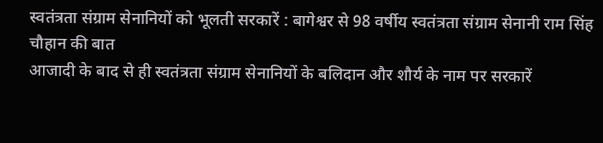स्वतंत्रता संग्राम सेनानियों को भूलती सरकारें : बागेश्वर से 98 वर्षीय स्वतंत्रता संग्राम सेनानी राम सिंह चौहान की बात
आजादी के बाद से ही स्वतंत्रता संग्राम सेनानियों के बलिदान और शौर्य के नाम पर सरकारें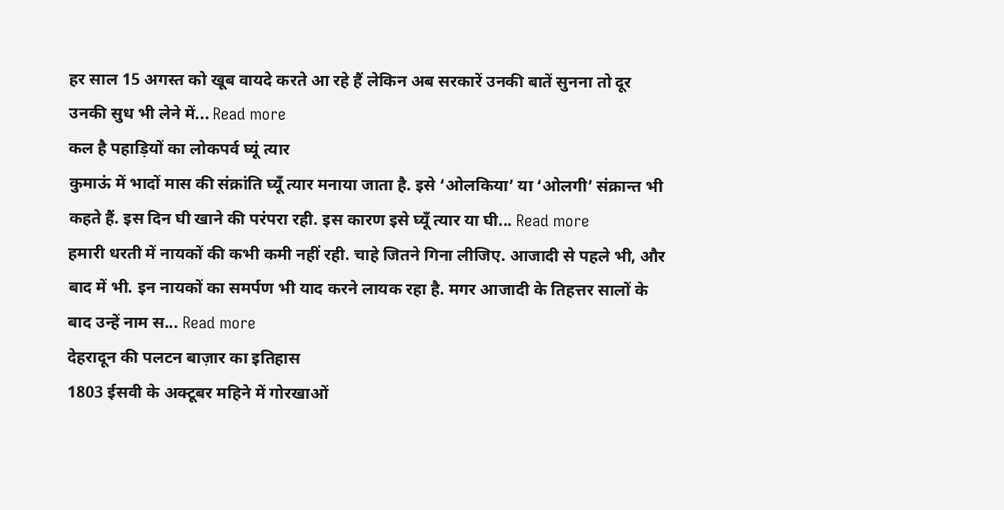हर साल 15 अगस्त को खूब वायदे करते आ रहे हैं लेकिन अब सरकारें उनकी बातें सुनना तो दूर उनकी सुध भी लेने में... Read more
कल है पहाड़ियों का लोकपर्व घ्यूं त्यार
कुमाऊं में भादों मास की संक्रांति घ्यूँ त्यार मनाया जाता है. इसे ‘ओलकिया’ या ‘ओलगी’ संक्रान्त भी कहते हैं. इस दिन घी खाने की परंपरा रही. इस कारण इसे घ्यूँ त्यार या घी... Read more
हमारी धरती में नायकों की कभी कमी नहीं रही. चाहे जितने गिना लीजिए. आजादी से पहले भी, और बाद में भी. इन नायकों का समर्पण भी याद करने लायक रहा है. मगर आजादी के तिहत्तर सालों के बाद उन्हें नाम स... Read more
देहरादून की पलटन बाज़ार का इतिहास
1803 ईसवी के अक्टूबर महिने में गोरखाओं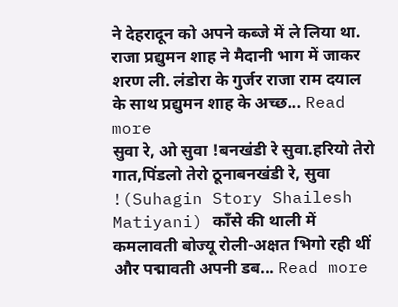ने देहरादून को अपने कब्जे में ले लिया था. राजा प्रद्युमन शाह ने मैदानी भाग में जाकर शरण ली. लंडोरा के गुर्जर राजा राम दयाल के साथ प्रद्युमन शाह के अच्छ... Read more
सुवा रे, ओ सुवा !बनखंडी रे सुवा.हरियो तेरो गात,पिंडलो तेरो ठूनाबनखंडी रे, सुवा !(Suhagin Story Shailesh Matiyani) काँसे की थाली में कमलावती बोज्यू रोली-अक्षत भिगो रही थीं और पद्मावती अपनी डब... Read more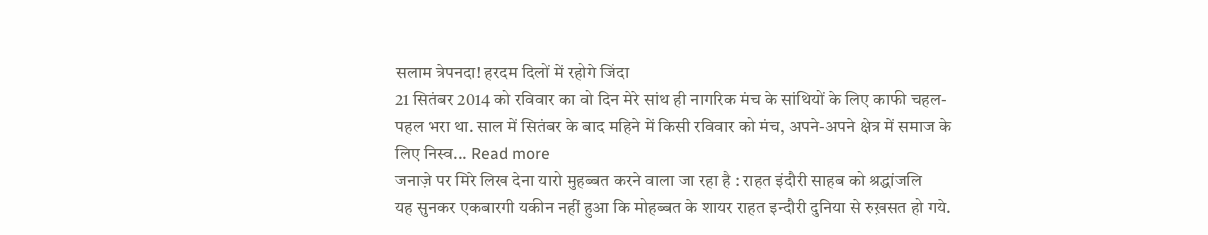सलाम त्रेपनदा! हरदम दिलों में रहोगे जिंदा
21 सितंबर 2014 को रविवार का वो दिन मेरे सांथ ही नागरिक मंच के सांथियों के लिए काफी चहल-पहल भरा था. साल में सितंबर के बाद महिने में किसी रविवार को मंच, अपने-अपने क्षेत्र में समाज के लिए निस्व... Read more
जनाज़े पर मिरे लिख देना यारो मुहब्बत करने वाला जा रहा है : राहत इंदौरी साहब को श्रद्धांजलि
यह सुनकर एकबारगी यकीन नहीं हुआ कि मोहब्बत के शायर राहत इन्दौरी दुनिया से रुख़सत हो गये.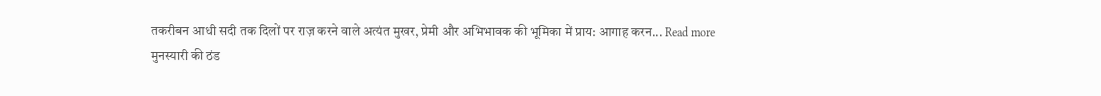तकरीबन आधी सदी तक दिलों पर राज़ करने वाले अत्यंत मुखर, प्रेमी और अभिभावक की भूमिका में प्राय: आगाह करन... Read more
मुनस्यारी की ठंड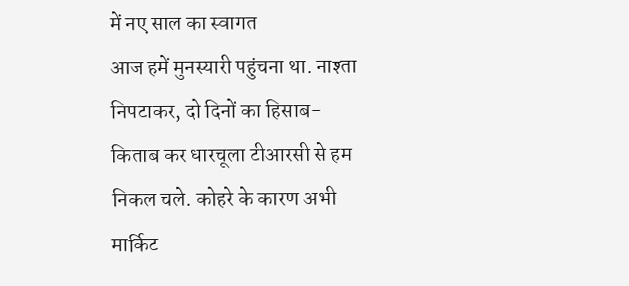में नए साल का स्वागत
आज हमें मुनस्यारी पहुंचना था. नाश्ता निपटाकर, दो दिनों का हिसाब-किताब कर धारचूला टीआरसी से हम निकल चले. कोहरे के कारण अभी मार्किट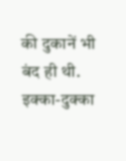की दुकानें भी बंद ही थी. इक्का-दुक्का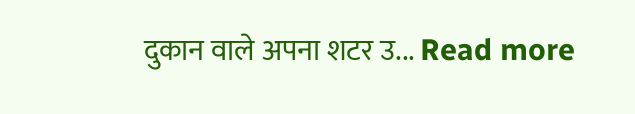दुकान वाले अपना शटर उ... Read more